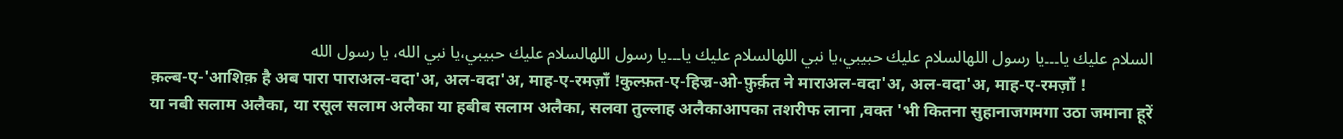السلام عليك يا۔۔۔یا رسول اللهالسلام عليك حبيبي،يا نبي اللهالسلام عليك يا۔۔۔یا رسول اللهالسلام عليك حبيبي،يا نبي الله، يا رسول الله
क़ल्ब-ए-'आशिक़ है अब पारा पाराअल-वदा'अ, अल-वदा'अ, माह-ए-रमज़ाँ !कुल्फ़त-ए-हिज्र-ओ-फ़ुर्क़त ने माराअल-वदा'अ, अल-वदा'अ, माह-ए-रमज़ाँ !
या नबी सलाम अलैका, या रसूल सलाम अलैका या हबीब सलाम अलैका, सलवा तुल्लाह अलैकाआपका तशरीफ लाना ,वक्त 'भी कितना सुहानाजगमगा उठा जमाना हूरें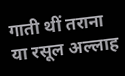गाती थीं तराना
या रसूल अल्लाह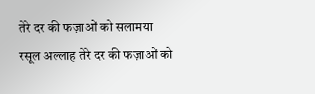तेरे दर की फज़ाओं को सलामया रसूल अल्लाह तेरे दर की फज़ाओं को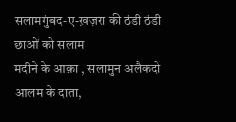सलामगुंबद-ए-ख़ज़रा की ठंडी ठंडी छाओं को सलाम
मदीने के आक़ा , सलामुन अलैकदो आलम के दाता,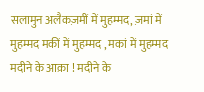सलामुन अलैकज़मीं में मुहम्मद, ज़मां में मुहम्मद मकीं में मुहम्मद , मकां में मुहम्मद
मदीने के आक़ा ! मदीने के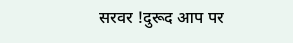सरवर !दुरूद आप पर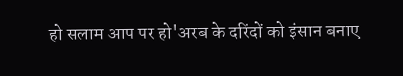हो सलाम आप पर हो'अरब के दरिंदों को इंसान बनाए